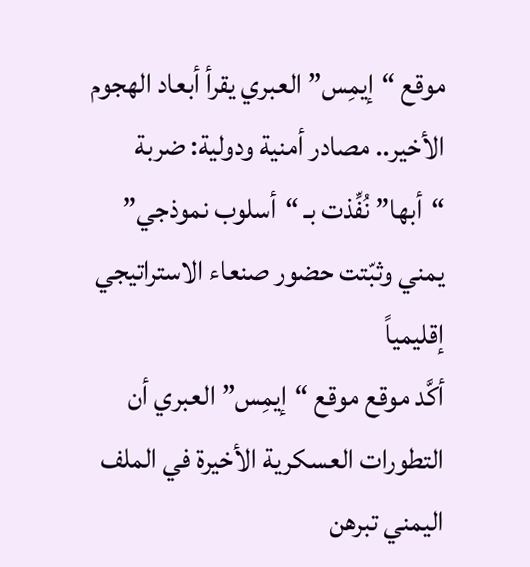موقع “إيمِس” العبري يقرأ أبعاد الهجوم الأخير.. مصادر أمنية ودولية: ضربة “أبها” نُفِّذت بـ “أسلوب نموذجي” يمني وثبّتت حضور صنعاء الاستراتيجي إقليمياً
أكَّد موقع موقع “إيمِس” العبري أن التطورات العسكرية الأخيرة في الملف اليمني تبرهن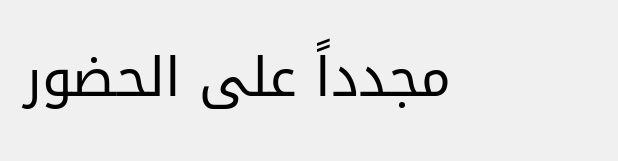مجدداً على الحضور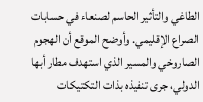الطاغي والتأثير الحاسم لصنعاء في حسابات الصراع الإقليمي. وأوضح الموقع أن الهجوم الصاروخي والمسير الذي استهدف مطار أبها الدولي، جرى تنفيذه بذات التكتيكات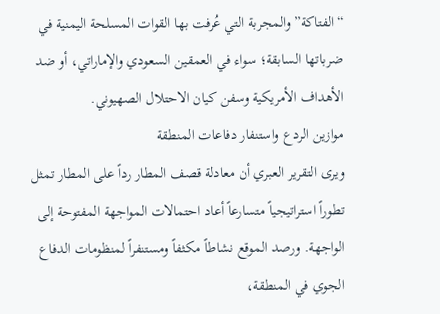“الفتاكة” والمجربة التي عُرفت بها القوات المسلحة اليمنية في ضرباتها السابقة؛ سواء في العمقين السعودي والإماراتي، أو ضد الأهداف الأمريكية وسفن كيان الاحتلال الصهيوني.
موازين الردع واستنفار دفاعات المنطقة
ويرى التقرير العبري أن معادلة قصف المطار رداً على المطار تمثل تطوراً استراتيجياً متسارعاً أعاد احتمالات المواجهة المفتوحة إلى الواجهة. ورصد الموقع نشاطاً مكثفاً ومستنفراً لمنظومات الدفاع الجوي في المنطقة،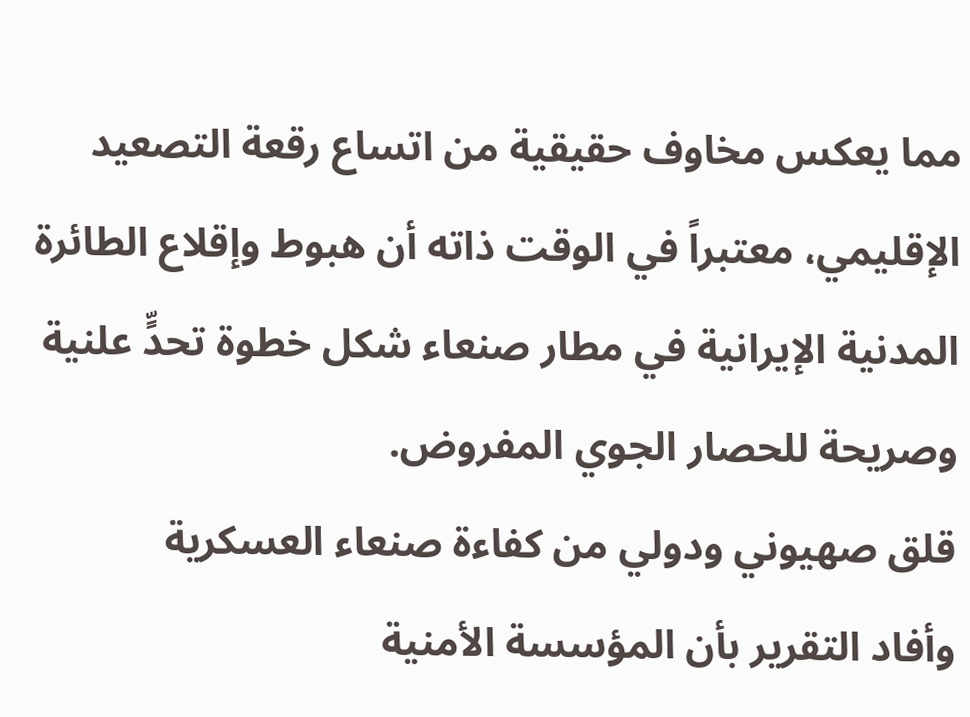مما يعكس مخاوف حقيقية من اتساع رقعة التصعيد الإقليمي، معتبراً في الوقت ذاته أن هبوط وإقلاع الطائرة المدنية الإيرانية في مطار صنعاء شكل خطوة تحدٍّ علنية وصريحة للحصار الجوي المفروض.
قلق صهيوني ودولي من كفاءة صنعاء العسكرية
وأفاد التقرير بأن المؤسسة الأمنية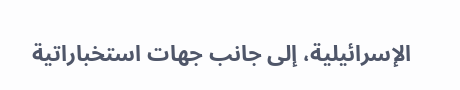الإسرائيلية، إلى جانب جهات استخباراتية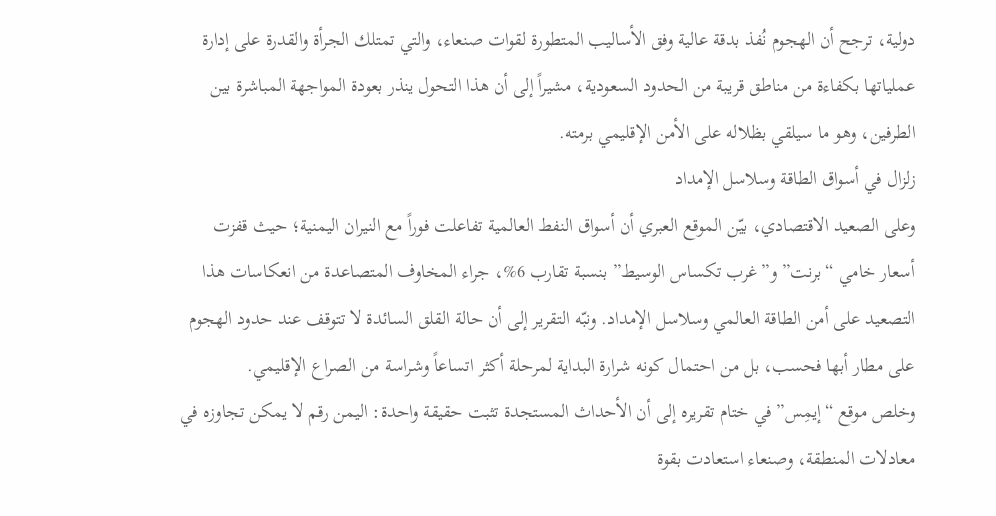دولية، ترجح أن الهجوم نُفذ بدقة عالية وفق الأساليب المتطورة لقوات صنعاء، والتي تمتلك الجرأة والقدرة على إدارة عملياتها بكفاءة من مناطق قريبة من الحدود السعودية، مشيراً إلى أن هذا التحول ينذر بعودة المواجهة المباشرة بين الطرفين، وهو ما سيلقي بظلاله على الأمن الإقليمي برمته.
زلزال في أسواق الطاقة وسلاسل الإمداد
وعلى الصعيد الاقتصادي، بيّن الموقع العبري أن أسواق النفط العالمية تفاعلت فوراً مع النيران اليمنية؛ حيث قفزت أسعار خامي “برنت” و”غرب تكساس الوسيط” بنسبة تقارب 6%، جراء المخاوف المتصاعدة من انعكاسات هذا التصعيد على أمن الطاقة العالمي وسلاسل الإمداد. ونبّه التقرير إلى أن حالة القلق السائدة لا تتوقف عند حدود الهجوم على مطار أبها فحسب، بل من احتمال كونه شرارة البداية لمرحلة أكثر اتساعاً وشراسة من الصراع الإقليمي.
وخلص موقع “إيمِس” في ختام تقريره إلى أن الأحداث المستجدة تثبت حقيقة واحدة: اليمن رقم لا يمكن تجاوزه في معادلات المنطقة، وصنعاء استعادت بقوة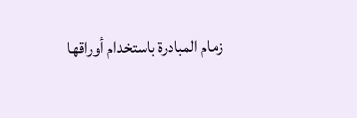زمام المبادرة باستخدام أوراقها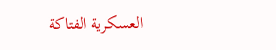العسكرية الفتاكة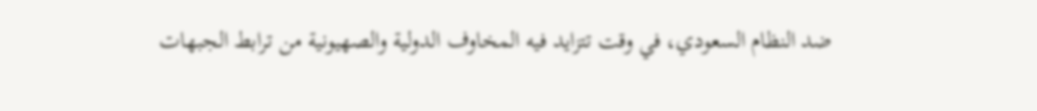ضد النظام السعودي، في وقت تتزايد فيه المخاوف الدولية والصهيونية من ترابط الجبهات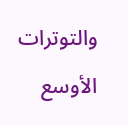والتوترات الأوسع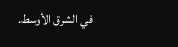في الشرق الأوسط.